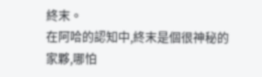終末。
在阿哈的認知中,終末是個很神秘的家夥,哪怕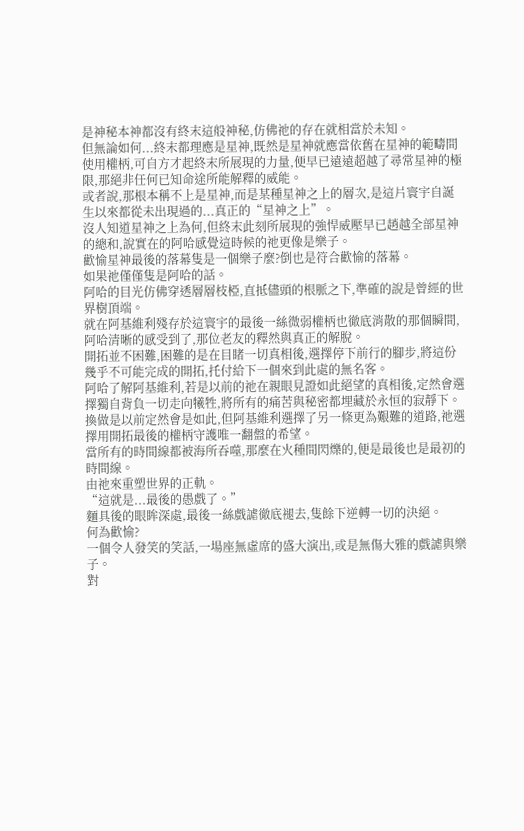是神秘本神都沒有終末這般神秘,仿佛祂的存在就相當於未知。
但無論如何...終末都理應是星神,既然是星神就應當依舊在星神的範疇間使用權柄,可自方才起終末所展現的力量,便早已遠遠超越了尋常星神的極限,那絕非任何已知命途所能解釋的威能。
或者說,那根本稱不上是星神,而是某種星神之上的層次,是這片寰宇自誕生以來都從未出現過的...真正的“星神之上”。
沒人知道星神之上為何,但終末此刻所展現的強悍威壓早已趙越全部星神的總和,說實在的阿哈感覺這時候的祂更像是樂子。
歡愉星神最後的落幕隻是一個樂子麼?倒也是符合歡愉的落幕。
如果祂僅僅隻是阿哈的話。
阿哈的目光仿佛穿透層層枝椏,直抵儘頭的根脈之下,準確的說是曾經的世界樹頂端。
就在阿基維利殘存於這寰宇的最後一絲微弱權柄也徹底消散的那個瞬間,阿哈清晰的感受到了,那位老友的釋然與真正的解脫。
開拓並不困難,困難的是在目睹一切真相後,選擇停下前行的腳步,將這份幾乎不可能完成的開拓,托付給下一個來到此處的無名客。
阿哈了解阿基維利,若是以前的祂在親眼見證如此絕望的真相後,定然會選擇獨自背負一切走向犧牲,將所有的痛苦與秘密都埋藏於永恒的寂靜下。
換做是以前定然會是如此,但阿基維利選擇了另一條更為艱難的道路,祂選擇用開拓最後的權柄守護唯一翻盤的希望。
當所有的時間線都被海所吞噬,那麼在火種間閃爍的,便是最後也是最初的時間線。
由祂來重塑世界的正軌。
“這就是...最後的愚戲了。”
麵具後的眼眸深處,最後一絲戲謔徹底褪去,隻餘下逆轉一切的決絕。
何為歡愉?
一個令人發笑的笑話,一場座無虛席的盛大演出,或是無傷大雅的戲謔與樂子。
對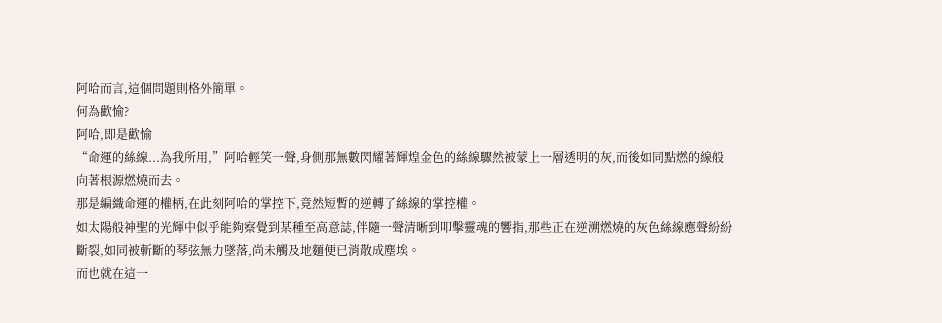阿哈而言,這個問題則格外簡單。
何為歡愉?
阿哈,即是歡愉
“命運的絲線...為我所用,”阿哈輕笑一聲,身側那無數閃耀著輝煌金色的絲線驟然被蒙上一層透明的灰,而後如同點燃的線般向著根源燃燒而去。
那是編織命運的權柄,在此刻阿哈的掌控下,竟然短暫的逆轉了絲線的掌控權。
如太陽般神聖的光輝中似乎能夠察覺到某種至高意誌,伴隨一聲清晰到叩擊靈魂的響指,那些正在逆溯燃燒的灰色絲線應聲紛紛斷裂,如同被斬斷的琴弦無力墜落,尚未觸及地麵便已消散成塵埃。
而也就在這一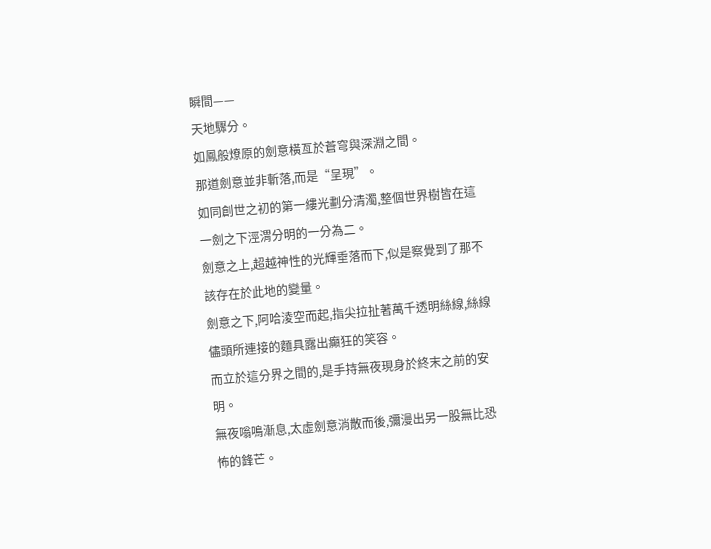瞬間——
天地驟分。
如鳳般燎原的劍意橫亙於蒼穹與深淵之間。
那道劍意並非斬落,而是“呈現”。
如同創世之初的第一縷光劃分清濁,整個世界樹皆在這一劍之下涇渭分明的一分為二。
劍意之上,超越神性的光輝垂落而下,似是察覺到了那不該存在於此地的變量。
劍意之下,阿哈淩空而起,指尖拉扯著萬千透明絲線,絲線儘頭所連接的麵具露出癲狂的笑容。
而立於這分界之間的,是手持無夜現身於終末之前的安明。
無夜嗡鳴漸息,太虛劍意消散而後,彌漫出另一股無比恐怖的鋒芒。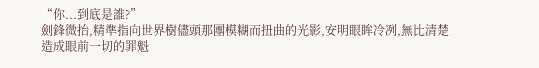“你...到底是誰?”
劍鋒微抬,精準指向世界樹儘頭那團模糊而扭曲的光影,安明眼眸冷冽,無比清楚造成眼前一切的罪魁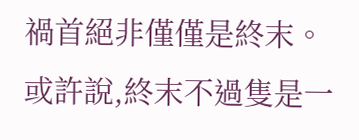禍首絕非僅僅是終末。
或許說,終末不過隻是一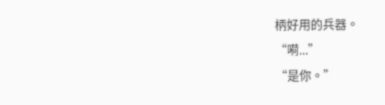柄好用的兵器。
“嗬...”
“是你。”